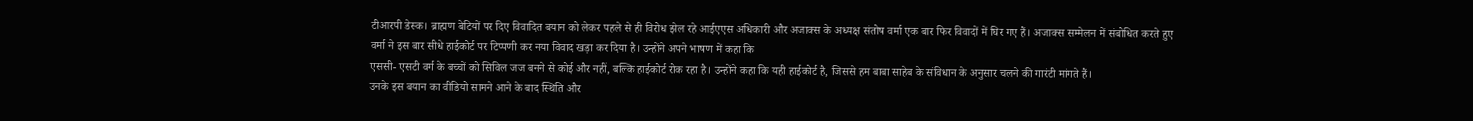टीआरपी डेस्क। ब्राह्मण बेटियों पर दिए विवादित बयान को लेकर पहले से ही विरोध झेल रहे आईएएस अधिकारी और अजाक्स के अध्यक्ष संतोष वर्मा एक बार फिर विवादों में घिर गए हैं। अजाक्स सम्मेलन में संबोधित करते हुए वर्मा ने इस बार सीधे हाईकोर्ट पर टिप्पणी कर नया विवाद खड़ा कर दिया है। उन्होंने अपने भाषण में कहा कि
एससी- एसटी वर्ग के बच्चों को सिविल जज बनने से कोई और नहीं, बल्कि हाईकोर्ट रोक रहा है। उन्होंने कहा कि यही हाईकोर्ट है, जिससे हम बाबा साहेब के संविधान के अनुसार चलने की गारंटी मांगते हैं।
उनके इस बयान का वीडियो सामने आने के बाद स्थिति और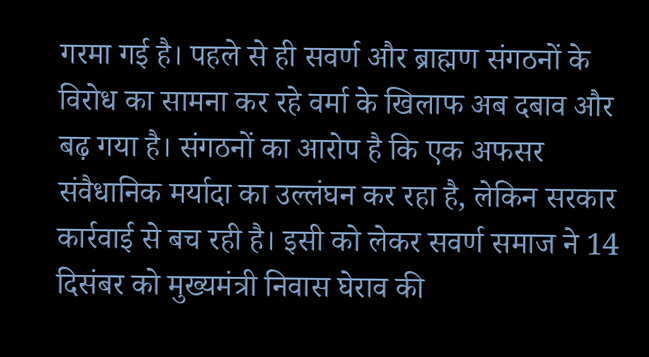गरमा गई है। पहले से ही सवर्ण और ब्राह्मण संगठनों के विरोध का सामना कर रहे वर्मा के खिलाफ अब दबाव और बढ़ गया है। संगठनों का आरोप है कि एक अफसर संवैधानिक मर्यादा का उल्लंघन कर रहा है, लेकिन सरकार कार्रवाई से बच रही है। इसी को लेकर सवर्ण समाज ने 14 दिसंबर को मुख्यमंत्री निवास घेराव की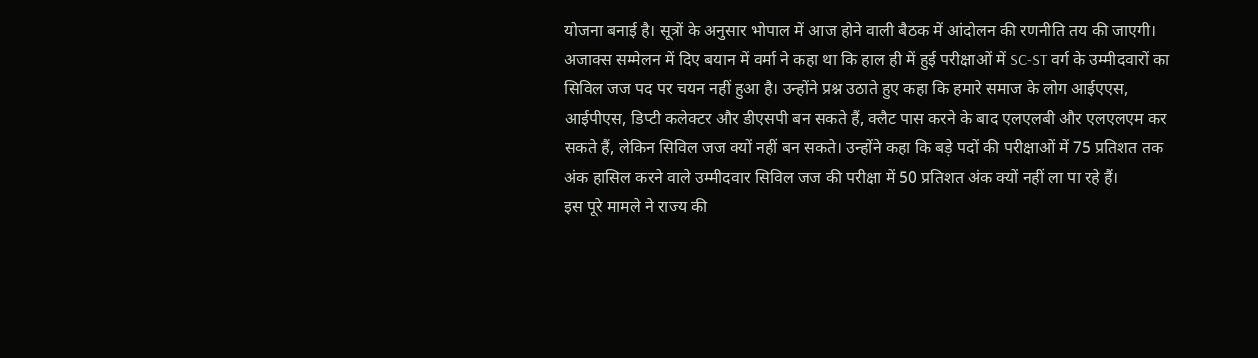योजना बनाई है। सूत्रों के अनुसार भोपाल में आज होने वाली बैठक में आंदोलन की रणनीति तय की जाएगी।
अजाक्स सम्मेलन में दिए बयान में वर्मा ने कहा था कि हाल ही में हुई परीक्षाओं में SC-ST वर्ग के उम्मीदवारों का सिविल जज पद पर चयन नहीं हुआ है। उन्होंने प्रश्न उठाते हुए कहा कि हमारे समाज के लोग आईएएस, आईपीएस, डिप्टी कलेक्टर और डीएसपी बन सकते हैं, क्लैट पास करने के बाद एलएलबी और एलएलएम कर सकते हैं, लेकिन सिविल जज क्यों नहीं बन सकते। उन्होंने कहा कि बड़े पदों की परीक्षाओं में 75 प्रतिशत तक अंक हासिल करने वाले उम्मीदवार सिविल जज की परीक्षा में 50 प्रतिशत अंक क्यों नहीं ला पा रहे हैं।
इस पूरे मामले ने राज्य की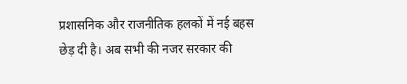प्रशासनिक और राजनीतिक हलकों में नई बहस छेड़ दी है। अब सभी की नजर सरकार की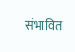संभावित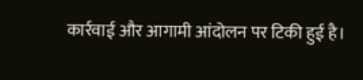कार्रवाई और आगामी आंदोलन पर टिकी हुई है।